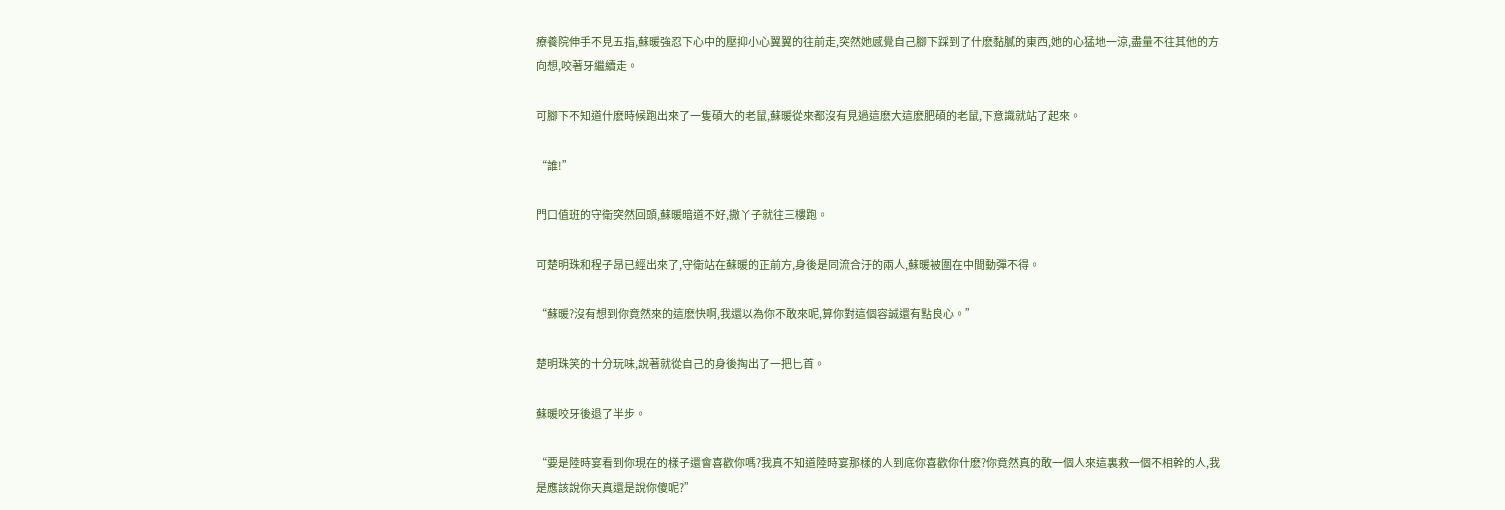療養院伸手不見五指,蘇暖強忍下心中的壓抑小心翼翼的往前走,突然她感覺自己腳下踩到了什麽黏膩的東西,她的心猛地一涼,盡量不往其他的方向想,咬著牙繼續走。

可腳下不知道什麽時候跑出來了一隻碩大的老鼠,蘇暖從來都沒有見過這麽大這麽肥碩的老鼠,下意識就站了起來。

“誰!”

門口值班的守衛突然回頭,蘇暖暗道不好,撒丫子就往三樓跑。

可楚明珠和程子昂已經出來了,守衛站在蘇暖的正前方,身後是同流合汙的兩人,蘇暖被圍在中間動彈不得。

“蘇暖?沒有想到你竟然來的這麽快啊,我還以為你不敢來呢,算你對這個容誠還有點良心。”

楚明珠笑的十分玩味,說著就從自己的身後掏出了一把匕首。

蘇暖咬牙後退了半步。

“要是陸時宴看到你現在的樣子還會喜歡你嗎?我真不知道陸時宴那樣的人到底你喜歡你什麽?你竟然真的敢一個人來這裏救一個不相幹的人,我是應該說你天真還是說你傻呢?”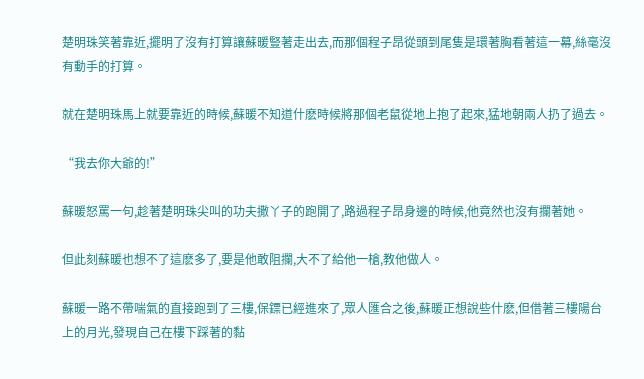楚明珠笑著靠近,擺明了沒有打算讓蘇暖豎著走出去,而那個程子昂從頭到尾隻是環著胸看著這一幕,絲毫沒有動手的打算。

就在楚明珠馬上就要靠近的時候,蘇暖不知道什麽時候將那個老鼠從地上抱了起來,猛地朝兩人扔了過去。

“我去你大爺的!”

蘇暖怒罵一句,趁著楚明珠尖叫的功夫撒丫子的跑開了,路過程子昂身邊的時候,他竟然也沒有攔著她。

但此刻蘇暖也想不了這麽多了,要是他敢阻攔,大不了給他一槍,教他做人。

蘇暖一路不帶喘氣的直接跑到了三樓,保鏢已經進來了,眾人匯合之後,蘇暖正想說些什麽,但借著三樓陽台上的月光,發現自己在樓下踩著的黏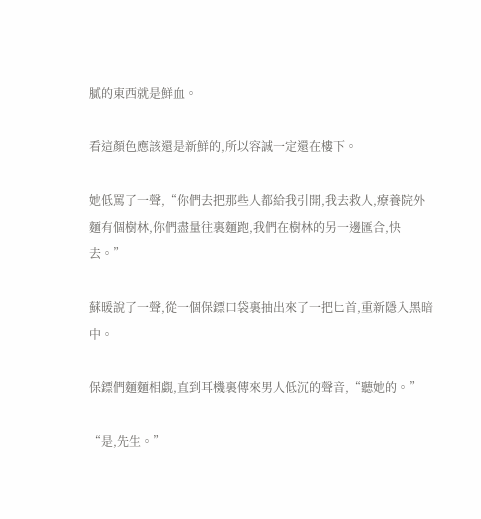膩的東西就是鮮血。

看這顏色應該還是新鮮的,所以容誠一定還在樓下。

她低罵了一聲,“你們去把那些人都給我引開,我去救人,療養院外麵有個樹林,你們盡量往裏麵跑,我們在樹林的另一邊匯合,快去。”

蘇暖說了一聲,從一個保鏢口袋裏抽出來了一把匕首,重新隱入黑暗中。

保鏢們麵麵相覷,直到耳機裏傳來男人低沉的聲音,“聽她的。”

“是,先生。”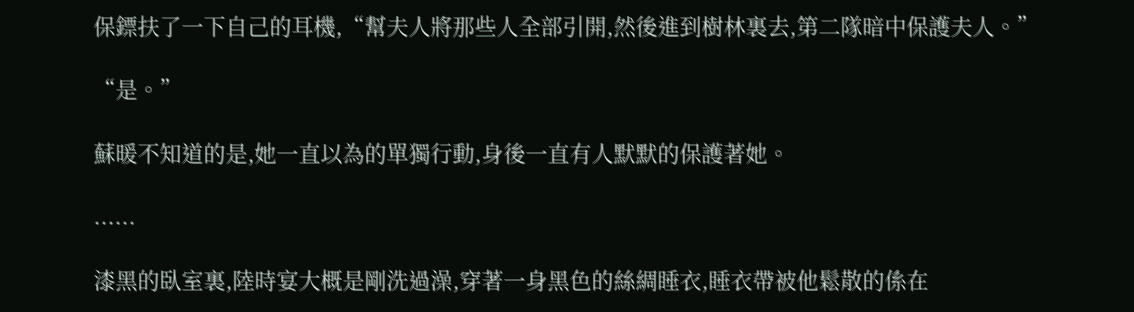保鏢扶了一下自己的耳機,“幫夫人將那些人全部引開,然後進到樹林裏去,第二隊暗中保護夫人。”

“是。”

蘇暖不知道的是,她一直以為的單獨行動,身後一直有人默默的保護著她。

......

漆黑的臥室裏,陸時宴大概是剛洗過澡,穿著一身黑色的絲綢睡衣,睡衣帶被他鬆散的係在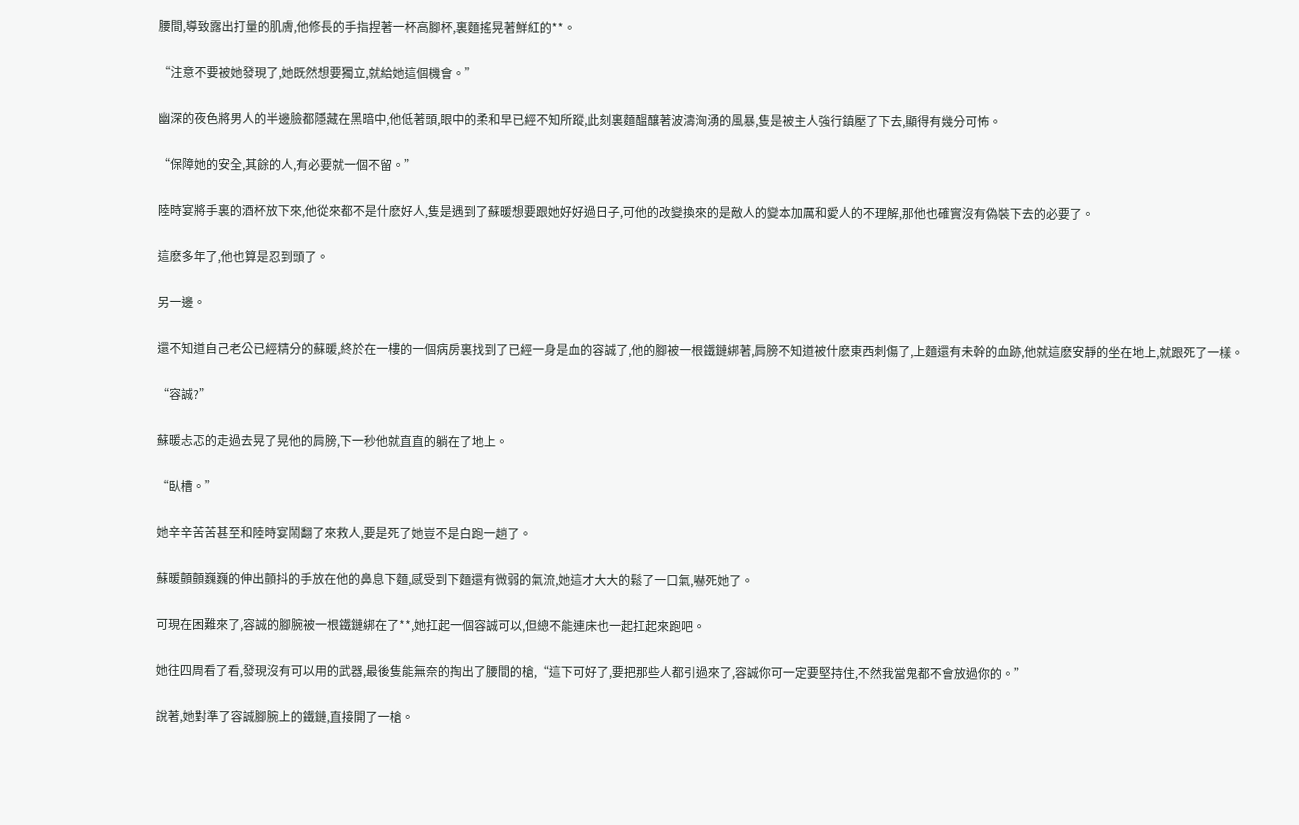腰間,導致露出打量的肌膚,他修長的手指捏著一杯高腳杯,裏麵搖晃著鮮紅的**。

“注意不要被她發現了,她既然想要獨立,就給她這個機會。”

幽深的夜色將男人的半邊臉都隱藏在黑暗中,他低著頭,眼中的柔和早已經不知所蹤,此刻裏麵醞釀著波濤洶湧的風暴,隻是被主人強行鎮壓了下去,顯得有幾分可怖。

“保障她的安全,其餘的人,有必要就一個不留。”

陸時宴將手裏的酒杯放下來,他從來都不是什麽好人,隻是遇到了蘇暖想要跟她好好過日子,可他的改變換來的是敵人的變本加厲和愛人的不理解,那他也確實沒有偽裝下去的必要了。

這麽多年了,他也算是忍到頭了。

另一邊。

還不知道自己老公已經精分的蘇暖,終於在一樓的一個病房裏找到了已經一身是血的容誠了,他的腳被一根鐵鏈綁著,肩膀不知道被什麽東西刺傷了,上麵還有未幹的血跡,他就這麽安靜的坐在地上,就跟死了一樣。

“容誠?”

蘇暖忐忑的走過去晃了晃他的肩膀,下一秒他就直直的躺在了地上。

“臥槽。”

她辛辛苦苦甚至和陸時宴鬧翻了來救人,要是死了她豈不是白跑一趟了。

蘇暖顫顫巍巍的伸出顫抖的手放在他的鼻息下麵,感受到下麵還有微弱的氣流,她這才大大的鬆了一口氣,嚇死她了。

可現在困難來了,容誠的腳腕被一根鐵鏈綁在了**,她扛起一個容誠可以,但總不能連床也一起扛起來跑吧。

她往四周看了看,發現沒有可以用的武器,最後隻能無奈的掏出了腰間的槍,“這下可好了,要把那些人都引過來了,容誠你可一定要堅持住,不然我當鬼都不會放過你的。”

說著,她對準了容誠腳腕上的鐵鏈,直接開了一槍。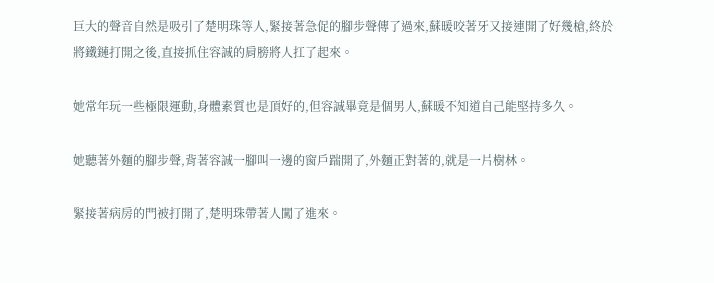巨大的聲音自然是吸引了楚明珠等人,緊接著急促的腳步聲傳了過來,蘇暖咬著牙又接連開了好幾槍,終於將鐵鏈打開之後,直接抓住容誠的肩膀將人扛了起來。

她常年玩一些極限運動,身體素質也是頂好的,但容誠畢竟是個男人,蘇暖不知道自己能堅持多久。

她聽著外麵的腳步聲,背著容誠一腳叫一邊的窗戶踹開了,外麵正對著的,就是一片樹林。

緊接著病房的門被打開了,楚明珠帶著人闖了進來。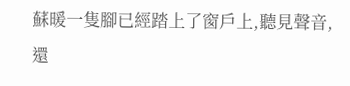蘇暖一隻腳已經踏上了窗戶上,聽見聲音,還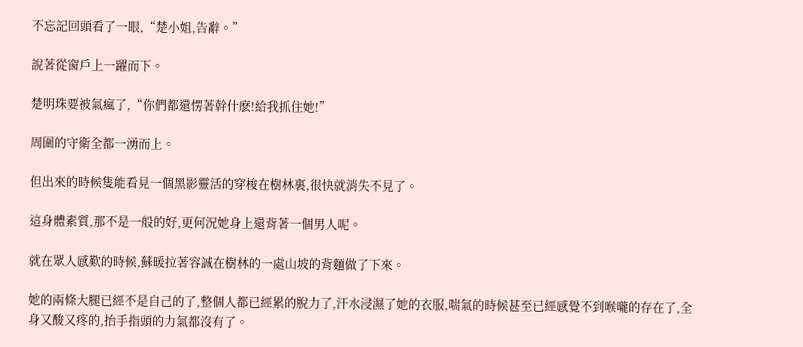不忘記回頭看了一眼,“楚小姐,告辭。”

說著從窗戶上一躍而下。

楚明珠要被氣瘋了,“你們都還愣著幹什麽!給我抓住她!”

周圍的守衛全都一湧而上。

但出來的時候隻能看見一個黑影靈活的穿梭在樹林裏,很快就消失不見了。

這身體素質,那不是一般的好,更何況她身上還背著一個男人呢。

就在眾人感歎的時候,蘇暖拉著容誠在樹林的一處山坡的背麵做了下來。

她的兩條大腿已經不是自己的了,整個人都已經累的脫力了,汗水浸濕了她的衣服,喘氣的時候甚至已經感覺不到喉嚨的存在了,全身又酸又疼的,抬手指頭的力氣都沒有了。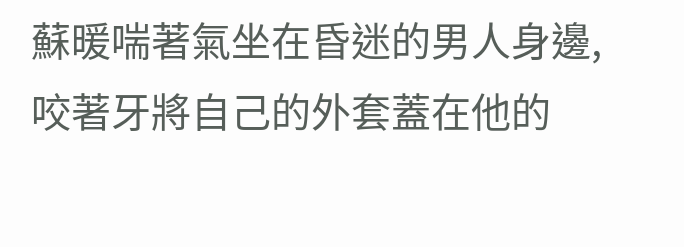蘇暖喘著氣坐在昏迷的男人身邊,咬著牙將自己的外套蓋在他的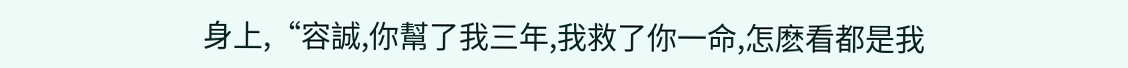身上,“容誠,你幫了我三年,我救了你一命,怎麽看都是我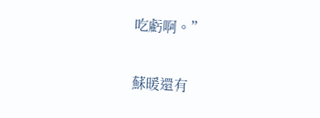吃虧啊。”

蘇暖還有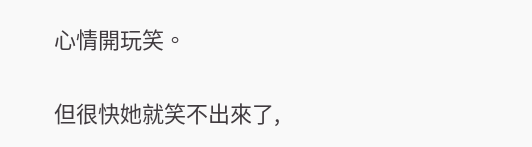心情開玩笑。

但很快她就笑不出來了,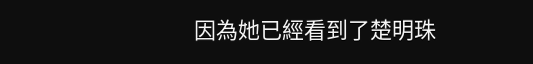因為她已經看到了楚明珠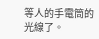等人的手電筒的光線了。